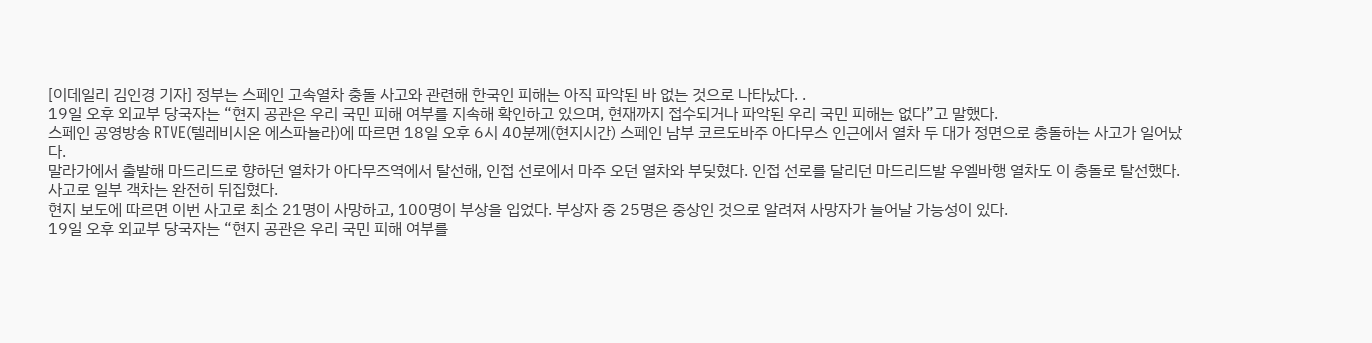[이데일리 김인경 기자] 정부는 스페인 고속열차 충돌 사고와 관련해 한국인 피해는 아직 파악된 바 없는 것으로 나타났다. .
19일 오후 외교부 당국자는 “현지 공관은 우리 국민 피해 여부를 지속해 확인하고 있으며, 현재까지 접수되거나 파악된 우리 국민 피해는 없다”고 말했다.
스페인 공영방송 RTVE(텔레비시온 에스파뇰라)에 따르면 18일 오후 6시 40분께(현지시간) 스페인 남부 코르도바주 아다무스 인근에서 열차 두 대가 정면으로 충돌하는 사고가 일어났다.
말라가에서 출발해 마드리드로 향하던 열차가 아다무즈역에서 탈선해, 인접 선로에서 마주 오던 열차와 부딪혔다. 인접 선로를 달리던 마드리드발 우엘바행 열차도 이 충돌로 탈선했다. 사고로 일부 객차는 완전히 뒤집혔다.
현지 보도에 따르면 이번 사고로 최소 21명이 사망하고, 100명이 부상을 입었다. 부상자 중 25명은 중상인 것으로 알려져 사망자가 늘어날 가능성이 있다.
19일 오후 외교부 당국자는 “현지 공관은 우리 국민 피해 여부를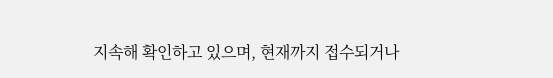지속해 확인하고 있으며, 현재까지 접수되거나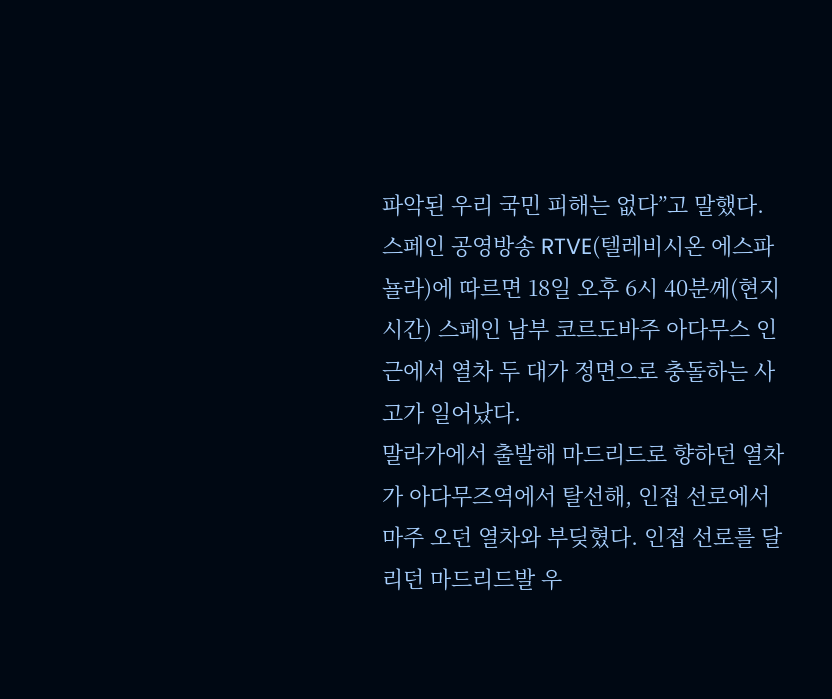파악된 우리 국민 피해는 없다”고 말했다.
스페인 공영방송 RTVE(텔레비시온 에스파뇰라)에 따르면 18일 오후 6시 40분께(현지시간) 스페인 남부 코르도바주 아다무스 인근에서 열차 두 대가 정면으로 충돌하는 사고가 일어났다.
말라가에서 출발해 마드리드로 향하던 열차가 아다무즈역에서 탈선해, 인접 선로에서 마주 오던 열차와 부딪혔다. 인접 선로를 달리던 마드리드발 우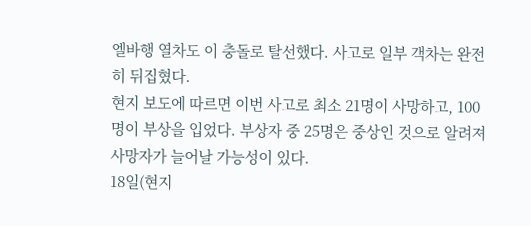엘바행 열차도 이 충돌로 탈선했다. 사고로 일부 객차는 완전히 뒤집혔다.
현지 보도에 따르면 이번 사고로 최소 21명이 사망하고, 100명이 부상을 입었다. 부상자 중 25명은 중상인 것으로 알려져 사망자가 늘어날 가능성이 있다.
18일(현지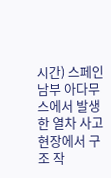시간) 스페인 남부 아다무스에서 발생한 열차 사고 현장에서 구조 작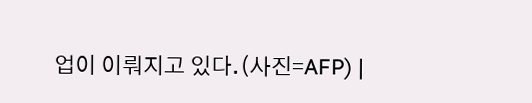업이 이뤄지고 있다.(사진=AFP) |